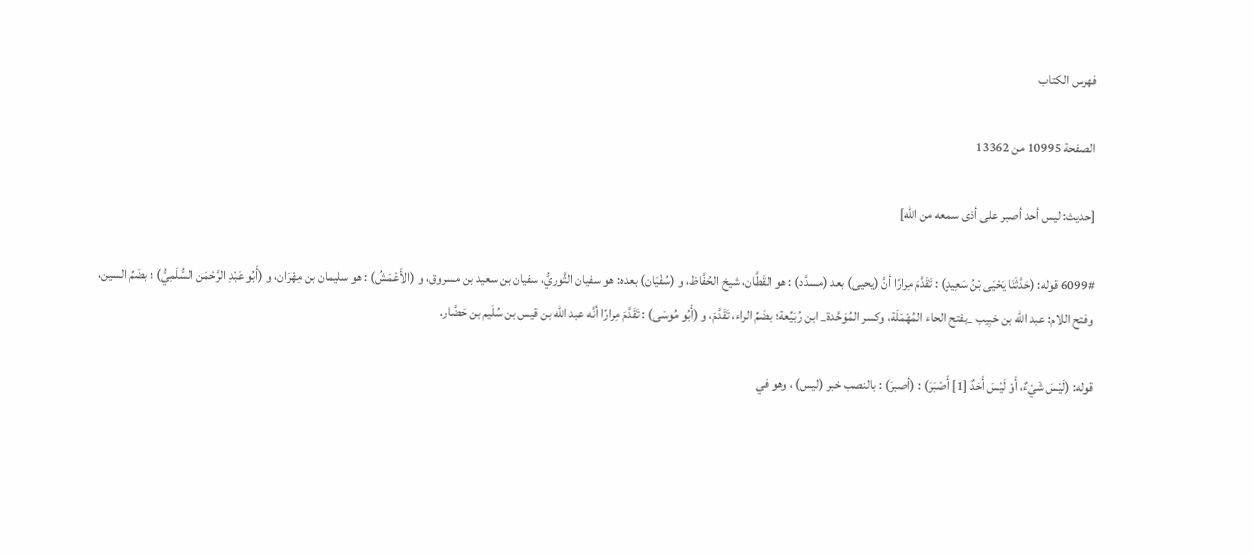فهرس الكتاب

الصفحة 10995 من 13362

[حديث: ليس أحد أصبر على أذى سمعه من الله]

6099# قوله: (حَدَّثَنَا يَحْيَى بْنُ سَعِيدٍ) : تَقَدَّمَ مِرارًا أنَّ (يحيى) بعد (مسدَّد) : هو القَطَّان، شيخ الحُفَّاظ، و (سُفْيَان) بعده: هو سفيان الثَّوريُّ، سفيان بن سعيد بن مسروق، و (الأَعْمَشُ) : هو سليمان بن مِهْرَان، و (أَبُو عَبْدِ الرَّحْمَن السُّلَمِيُّ) ؛ بضَمِّ السين، وفتح اللام: عبد الله بن حَبِيب _بفتح الحاء المُهْمَلَة، وكسر المُوَحَّدة_ ابن رُبَيِّعة؛ بضَمِّ الراء، تَقَدَّمَ، و (أَبُو مُوسَى) : تَقَدَّمَ مِرارًا أنَّه عبد الله بن قيس بن سُلَيم بن حَضَّار.

قوله: (لَيْسَ شَيْءٌ، أَوْ لَيْسَ أَحَدٌ [1] أَصْبَرَ) : (أصبرَ) : بالنصب خبر (ليس) ، وهو في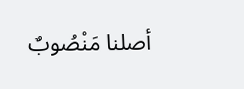أصلنا مَنْصُوبٌ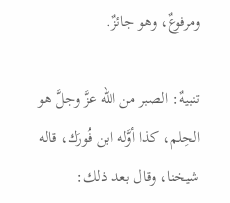ومرفوعٌ، وهو جائزٌ.

تنبيهٌ: الصبر من الله عزَّ وجلَّ هو الحِلم، كذا أوَّله ابن فُورَك، قاله شيخنا، وقال بعد ذلك: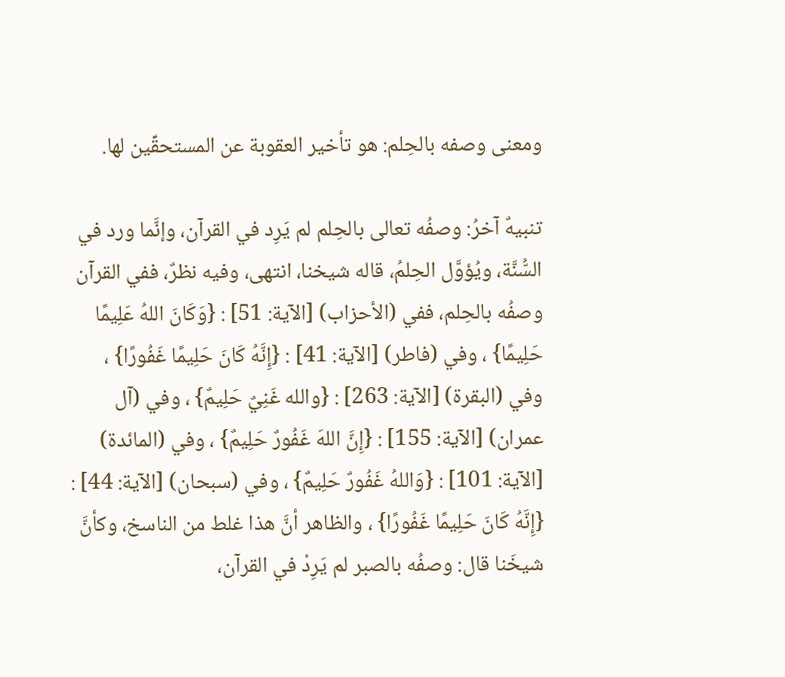ومعنى وصفه بالحِلم: هو تأخير العقوبة عن المستحقِّين لها.

تنبيهٌ آخرُ: وصفُه تعالى بالحِلم لم يَرِد في القرآن، وإنَّما ورد في السُّنَّة، ويُؤوَّل الحِلمُ، قاله شيخنا، انتهى، وفيه نظرٌ، ففي القرآن وصفُه بالحِلم، ففي (الأحزاب) [الآية: 51] : {وَكَانَ اللهُ عَلِيمًا حَلِيمًا} ، وفي (فاطر) [الآية: 41] : {إِنَّهُ كَانَ حَلِيمًا غَفُورًا} ، وفي (البقرة) [الآية: 263] : {والله غَنِيٌ حَلِيمٌ} ، وفي (آل عمران) [الآية: 155] : {إِنَّ اللهَ غَفُورٌ حَلِيمٌ} ، وفي (المائدة) [الآية: 101] : {وَاللهُ غَفُورٌ حَلِيمٌ} ، وفي (سبحان) [الآية: 44] : {إِنَّهُ كَانَ حَلِيمًا غَفُورًا} ، والظاهر أنَّ هذا غلط من الناسخ، وكأنَّ شيخَنا قال: وصفُه بالصبر لم يَرِدْ في القرآن،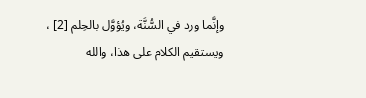وإنَّما ورد في السُّنَّة، ويُؤوَّل بالحِلم [2] ، ويستقيم الكلام على هذا، والله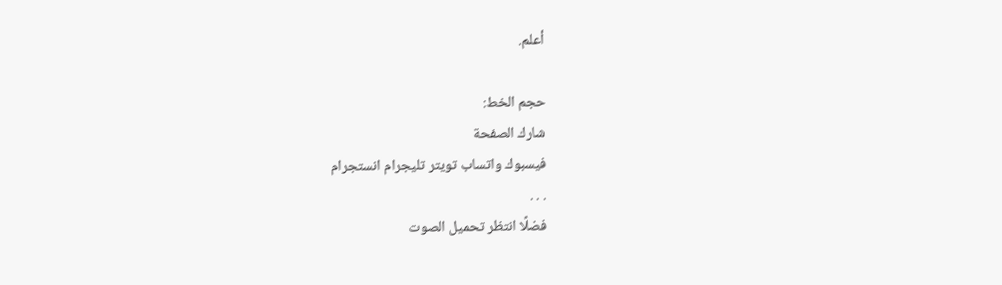أعلم.

حجم الخط:
شارك الصفحة
فيسبوك واتساب تويتر تليجرام انستجرام
. . .
فضلًا انتظر تحميل الصوت